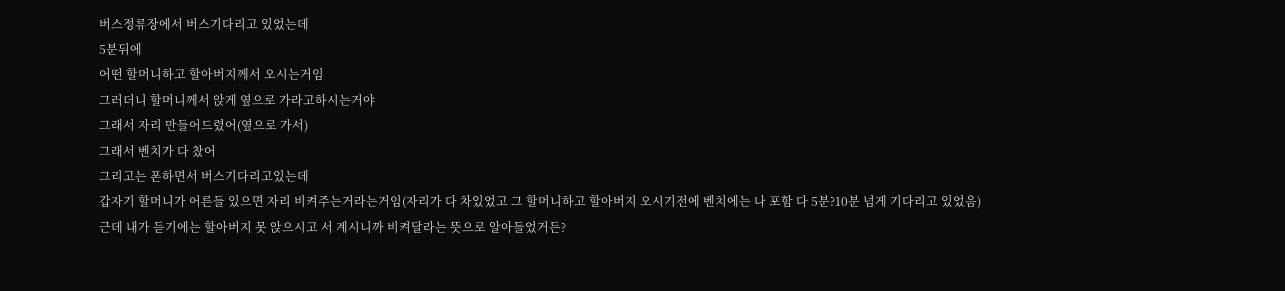버스정류장에서 버스기다리고 있었는데
5분뒤에
어떤 할머니하고 할아버지께서 오시는거임
그러더니 할머니께서 앉게 옆으로 가라고하시는거야
그래서 자리 만들어드렸어(옆으로 가서)
그래서 벤치가 다 찼어
그리고는 폰하면서 버스기다리고있는데
갑자기 할머니가 어른들 있으면 자리 비켜주는거라는거임(자리가 다 차있었고 그 할머니하고 할아버지 오시기전에 벤치에는 나 포함 다 5분?10분 넘게 기다리고 있었음)
근데 내가 듣기에는 할아버지 못 앉으시고 서 계시니까 비켜달라는 뜻으로 알아들었거든?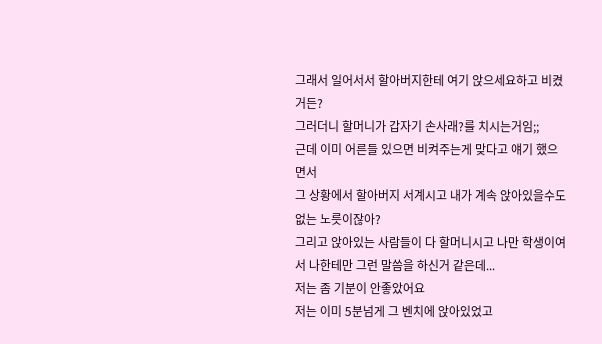그래서 일어서서 할아버지한테 여기 앉으세요하고 비켰거든?
그러더니 할머니가 갑자기 손사래?를 치시는거임;;
근데 이미 어른들 있으면 비켜주는게 맞다고 얘기 했으면서
그 상황에서 할아버지 서계시고 내가 계속 앉아있을수도 없는 노릇이잖아?
그리고 앉아있는 사람들이 다 할머니시고 나만 학생이여서 나한테만 그런 말씀을 하신거 같은데...
저는 좀 기분이 안좋았어요
저는 이미 5분넘게 그 벤치에 앉아있었고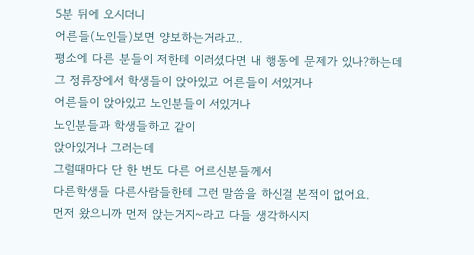5분 뒤에 오시더니
어른들(노인들)보면 양보하는거라고..
평소에 다른 분들이 저한테 이러셨다면 내 행동에 문제가 있나?하는데
그 정류장에서 학생들이 앉아있고 어른들이 서있거나
어른들이 앉아있고 노인분들이 서있거나
노인분들과 학생들하고 같이
앉아있거나 그러는데
그럴때마다 단 한 번도 다른 어르신분들께서
다른학생들 다른사람들한테 그런 말씀을 하신걸 본적이 없어요.
먼저 왔으니까 먼저 앉는거지~라고 다들 생각하시지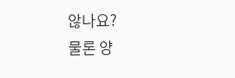않나요?
물론 양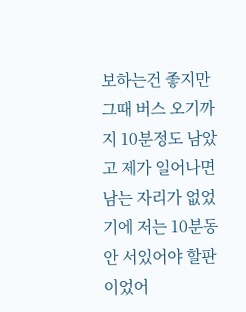보하는건 좋지만 그때 버스 오기까지 10분정도 남았고 제가 일어나면 남는 자리가 없었기에 저는 10분동안 서있어야 할판이었어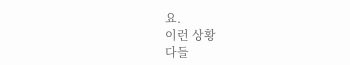요.
이런 상황
다들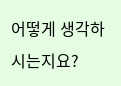어떻게 생각하시는지요?